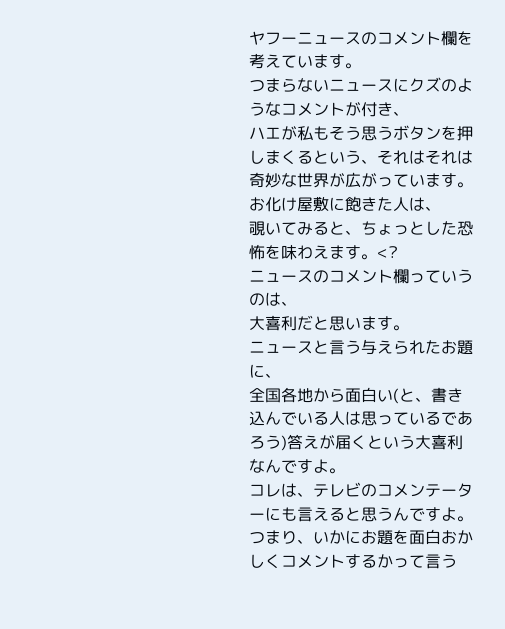ヤフーニュースのコメント欄を考えています。
つまらないニュースにクズのようなコメントが付き、
ハエが私もそう思うボタンを押しまくるという、それはそれは奇妙な世界が広がっています。
お化け屋敷に飽きた人は、
覗いてみると、ちょっとした恐怖を味わえます。<?
ニュースのコメント欄っていうのは、
大喜利だと思います。
ニュースと言う与えられたお題に、
全国各地から面白い(と、書き込んでいる人は思っているであろう)答えが届くという大喜利なんですよ。
コレは、テレビのコメンテーターにも言えると思うんですよ。
つまり、いかにお題を面白おかしくコメントするかって言う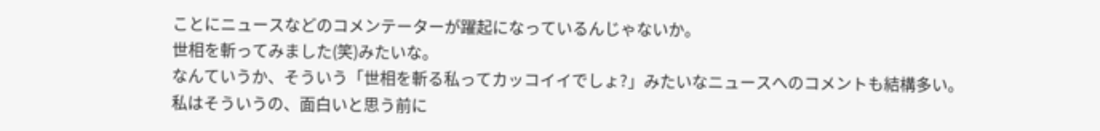ことにニュースなどのコメンテーターが躍起になっているんじゃないか。
世相を斬ってみました(笑)みたいな。
なんていうか、そういう「世相を斬る私ってカッコイイでしょ?」みたいなニュースへのコメントも結構多い。
私はそういうの、面白いと思う前に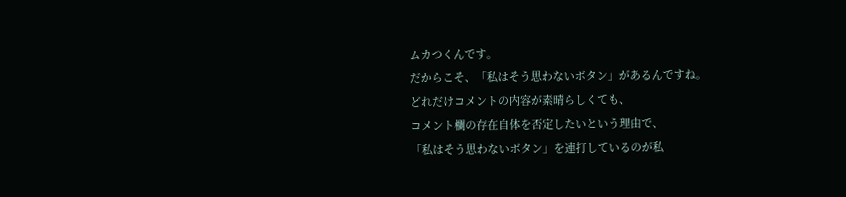ムカつくんです。
だからこそ、「私はそう思わないボタン」があるんですね。
どれだけコメントの内容が素晴らしくても、
コメント欄の存在自体を否定したいという理由で、
「私はそう思わないボタン」を連打しているのが私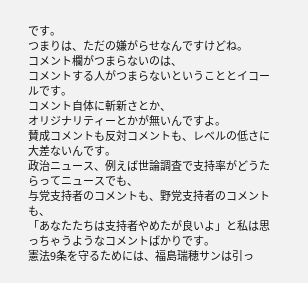です。
つまりは、ただの嫌がらせなんですけどね。
コメント欄がつまらないのは、
コメントする人がつまらないということとイコールです。
コメント自体に斬新さとか、
オリジナリティーとかが無いんですよ。
賛成コメントも反対コメントも、レベルの低さに大差ないんです。
政治ニュース、例えば世論調査で支持率がどうたらってニュースでも、
与党支持者のコメントも、野党支持者のコメントも、
「あなたたちは支持者やめたが良いよ」と私は思っちゃうようなコメントばかりです。
憲法9条を守るためには、福島瑞穂サンは引っ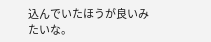込んでいたほうが良いみたいな。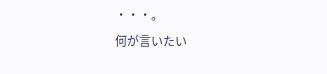・・・。
何が言いたい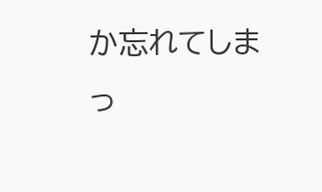か忘れてしまっ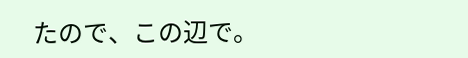たので、この辺で。